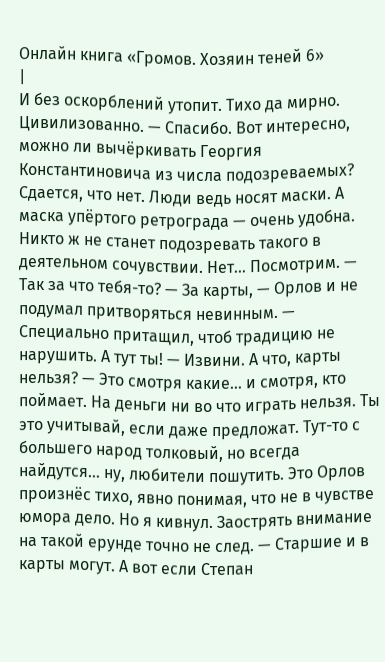Онлайн книга «Громов. Хозяин теней 6»
|
И без оскорблений утопит. Тихо да мирно. Цивилизованно. — Спасибо. Вот интересно, можно ли вычёркивать Георгия Константиновича из числа подозреваемых? Сдается, что нет. Люди ведь носят маски. А маска упёртого ретрограда — очень удобна. Никто ж не станет подозревать такого в деятельном сочувствии. Нет… Посмотрим. — Так за что тебя-то? — За карты, — Орлов и не подумал притворяться невинным. — Специально притащил, чтоб традицию не нарушить. А тут ты! — Извини. А что, карты нельзя? — Это смотря какие… и смотря, кто поймает. На деньги ни во что играть нельзя. Ты это учитывай, если даже предложат. Тут-то с большего народ толковый, но всегда найдутся… ну, любители пошутить. Это Орлов произнёс тихо, явно понимая, что не в чувстве юмора дело. Но я кивнул. Заострять внимание на такой ерунде точно не след. — Старшие и в карты могут. А вот если Степан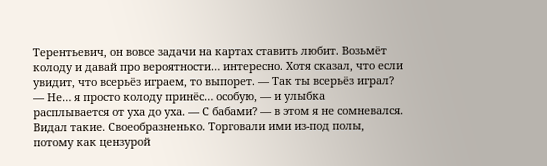Терентьевич, он вовсе задачи на картах ставить любит. Возьмёт колоду и давай про вероятности… интересно. Хотя сказал, что если увидит, что всерьёз играем, то выпорет. — Так ты всерьёз играл? — Не… я просто колоду принёс… особую, — и улыбка расплывается от уха до уха. — С бабами? — в этом я не сомневался. Видал такие. Своеобразненько. Торговали ими из-под полы, потому как цензурой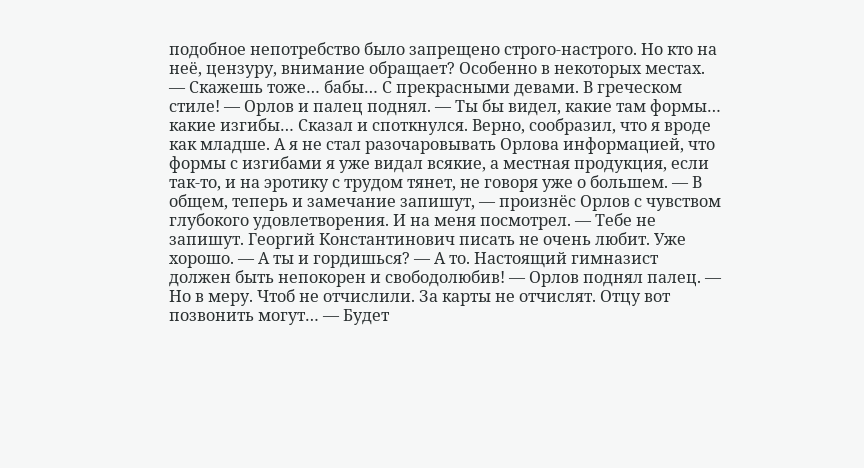подобное непотребство было запрещено строго-настрого. Но кто на неё, цензуру, внимание обращает? Особенно в некоторых местах. — Скажешь тоже… бабы… С прекрасными девами. В греческом стиле! — Орлов и палец поднял. — Ты бы видел, какие там формы… какие изгибы… Сказал и споткнулся. Верно, сообразил, что я вроде как младше. А я не стал разочаровывать Орлова информацией, что формы с изгибами я уже видал всякие, а местная продукция, если так-то, и на эротику с трудом тянет, не говоря уже о большем. — В общем, теперь и замечание запишут, — произнёс Орлов с чувством глубокого удовлетворения. И на меня посмотрел. — Тебе не запишут. Георгий Константинович писать не очень любит. Уже хорошо. — А ты и гордишься? — А то. Настоящий гимназист должен быть непокорен и свободолюбив! — Орлов поднял палец. — Но в меру. Чтоб не отчислили. За карты не отчислят. Отцу вот позвонить могут… — Будет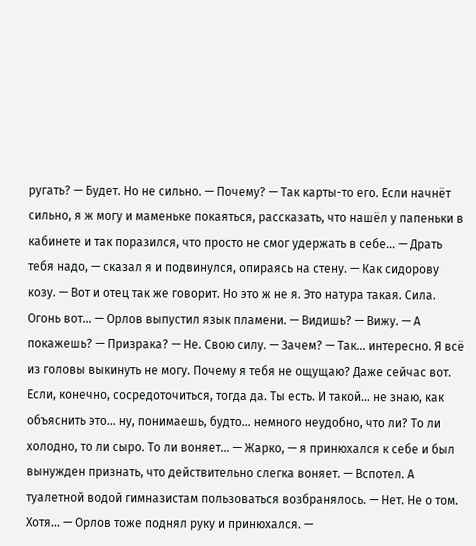ругать? — Будет. Но не сильно. — Почему? — Так карты-то его. Если начнёт сильно, я ж могу и маменьке покаяться, рассказать, что нашёл у папеньки в кабинете и так поразился, что просто не смог удержать в себе… — Драть тебя надо, — сказал я и подвинулся, опираясь на стену. — Как сидорову козу. — Вот и отец так же говорит. Но это ж не я. Это натура такая. Сила. Огонь вот… — Орлов выпустил язык пламени. — Видишь? — Вижу. — А покажешь? — Призрака? — Не. Свою силу. — Зачем? — Так… интересно. Я всё из головы выкинуть не могу. Почему я тебя не ощущаю? Даже сейчас вот. Если, конечно, сосредоточиться, тогда да. Ты есть. И такой… не знаю, как объяснить это… ну, понимаешь, будто… немного неудобно, что ли? То ли холодно, то ли сыро. То ли воняет… — Жарко, — я принюхался к себе и был вынужден признать, что действительно слегка воняет. — Вспотел. А туалетной водой гимназистам пользоваться возбранялось. — Нет. Не о том. Хотя… — Орлов тоже поднял руку и принюхался. —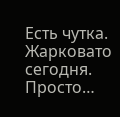Есть чутка. Жарковато сегодня. Просто…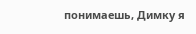понимаешь, Димку я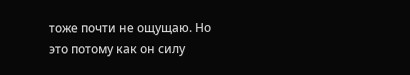тоже почти не ощущаю. Но это потому как он силу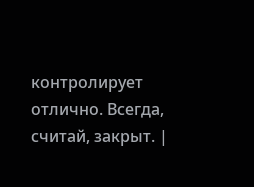контролирует отлично. Всегда, считай, закрыт. |